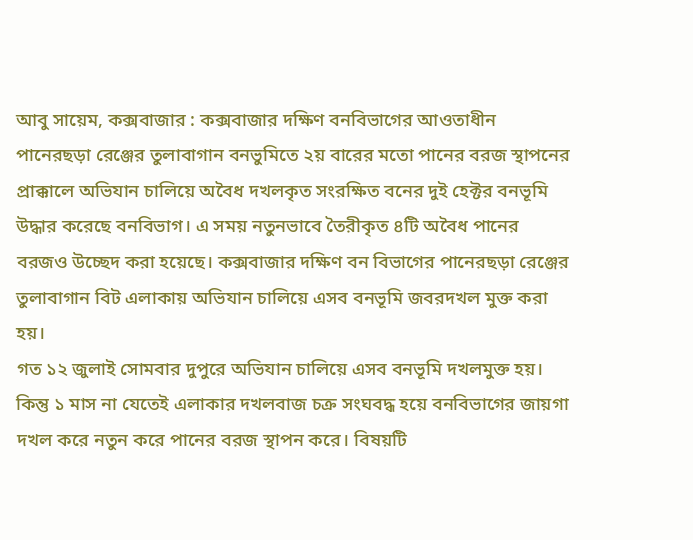আবু সায়েম, কক্সবাজার : কক্সবাজার দক্ষিণ বনবিভাগের আওতাধীন পানেরছড়া রেঞ্জের তুলাবাগান বনভুমিতে ২য় বারের মতো পানের বরজ স্থাপনের প্রাক্কালে অভিযান চালিয়ে অবৈধ দখলকৃত সংরক্ষিত বনের দুই হেক্টর বনভূমি উদ্ধার করেছে বনবিভাগ। এ সময় নতুনভাবে তৈরীকৃত ৪টি অবৈধ পানের বরজও উচ্ছেদ করা হয়েছে। কক্সবাজার দক্ষিণ বন বিভাগের পানেরছড়া রেঞ্জের তুলাবাগান বিট এলাকায় অভিযান চালিয়ে এসব বনভূমি জবরদখল মুক্ত করা হয়।
গত ১২ জুলাই সোমবার দুপুরে অভিযান চালিয়ে এসব বনভূমি দখলমুক্ত হয়। কিন্তু ১ মাস না যেতেই এলাকার দখলবাজ চক্র সংঘবদ্ধ হয়ে বনবিভাগের জায়গা দখল করে নতুন করে পানের বরজ স্থাপন করে। বিষয়টি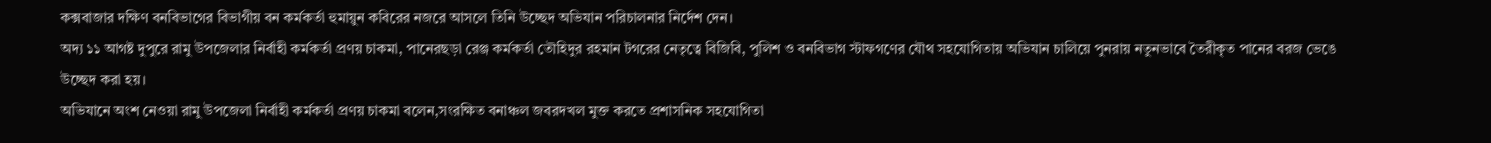কক্সবাজার দক্ষিণ বনবিভাগের বিভাগীয় বন কর্মকর্তা হুমায়ুন কবিরের নজরে আসলে তিনি উচ্ছেদ অভিযান পরিচালনার নির্দেশ দেন।
অদ্য ১১ আগষ্ট দুপুরে রামু উপজেলার নির্বাহী কর্মকর্তা প্রণয় চাকমা, পানেরছড়া রেঞ্জ কর্মকর্তা তৌহিদুর রহমান টগরের নেতৃত্বে বিজিবি, পুলিশ ও বনবিভাগ স্টাফগণের যৌথ সহযোগিতায় অভিযান চালিয়ে পুনরায় নতুনভাবে তৈরীকৃত পানের বরজ ভেঙে উচ্ছেদ করা হয়।
অভিযানে অংশ নেওয়া রামু উপজেলা নির্বাহী কর্মকর্তা প্রণয় চাকমা বলেন,সংরক্ষিত বনাঞ্চল জবরদখল মুক্ত করতে প্রশাসনিক সহযোগিতা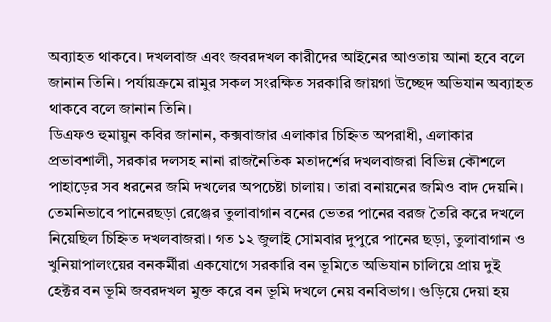অব্যাহত থাকবে। দখলবাজ এবং জবরদখল কারীদের আইনের আওতায় আনা হবে বলে জানান তিনি। পর্যায়ক্রমে রামুর সকল সংরক্ষিত সরকারি জায়গা উচ্ছেদ অভিযান অব্যাহত থাকবে বলে জানান তিনি।
ডিএফও হুমায়ুন কবির জানান, কক্সবাজার এলাকার চিহ্নিত অপরাধী, এলাকার প্রভাবশালী, সরকার দলসহ নানা রাজনৈতিক মতাদর্শের দখলবাজরা বিভিন্ন কৌশলে পাহাড়ের সব ধরনের জমি দখলের অপচেষ্টা চালায়। তারা বনায়নের জমিও বাদ দেয়নি। তেমনিভাবে পানেরছড়া রেঞ্জের তুলাবাগান বনের ভেতর পানের বরজ তৈরি করে দখলে নিয়েছিল চিহ্নিত দখলবাজরা। গত ১২ জুলাই সোমবার দুপুরে পানের ছড়া, তুলাবাগান ও খুনিয়াপালংয়ের বনকর্মীরা একযোগে সরকারি বন ভূমিতে অভিযান চালিয়ে প্রায় দুই হেক্টর বন ভূমি জবরদখল মুক্ত করে বন ভূমি দখলে নেয় বনবিভাগ। গুড়িয়ে দেয়া হয়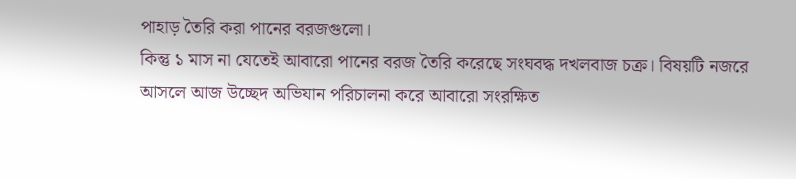পাহাড় তৈরি করা পানের বরজগুলো।
কিন্তু ১ মাস না যেতেই আবারো পানের বরজ তৈরি করেছে সংঘবদ্ধ দখলবাজ চক্র। বিষয়টি নজরে আসলে আজ উচ্ছেদ অভিযান পরিচালনা করে আবারো সংরক্ষিত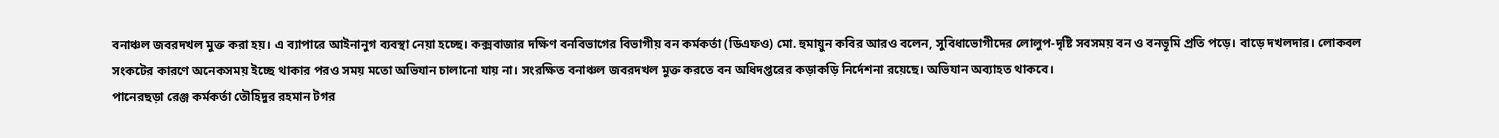বনাঞ্চল জবরদখল মুক্ত করা হয়। এ ব্যাপারে আইনানুগ ব্যবস্থা নেয়া হচ্ছে। কক্সবাজার দক্ষিণ বনবিভাগের বিভাগীয় বন কর্মকর্তা (ডিএফও) মো. হুমায়ুন কবির আরও বলেন, সুবিধাভোগীদের লোলুপ-দৃষ্টি সবসময় বন ও বনভূমি প্রতি পড়ে। বাড়ে দখলদার। লোকবল সংকটের কারণে অনেকসময় ইচ্ছে থাকার পরও সময় মতো অভিযান চালানো যায় না। সংরক্ষিত বনাঞ্চল জবরদখল মুক্ত করতে বন অধিদপ্তরের কড়াকড়ি নির্দেশনা রয়েছে। অভিযান অব্যাহত থাকবে।
পানেরছড়া রেঞ্জ কর্মকর্তা তৌহিদুর রহমান টগর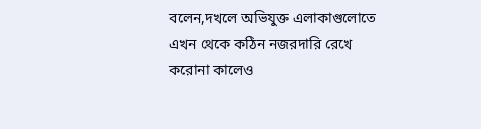বলেন,দখলে অভিযুক্ত এলাকাগুলোতে এখন থেকে কঠিন নজরদারি রেখে করোনা কালেও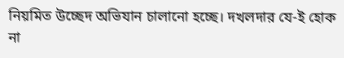নিয়মিত উচ্ছেদ অভিযান চালানো হচ্ছে। দখলদার যে-ই হোক না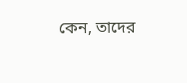কেন, তাদের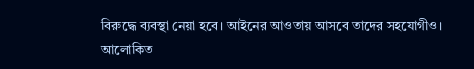বিরুদ্ধে ব্যবস্থা নেয়া হবে। আইনের আওতায় আসবে তাদের সহযোগীও।
আলোকিত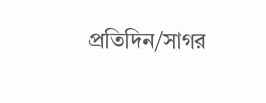প্রতিদিন/সাগর